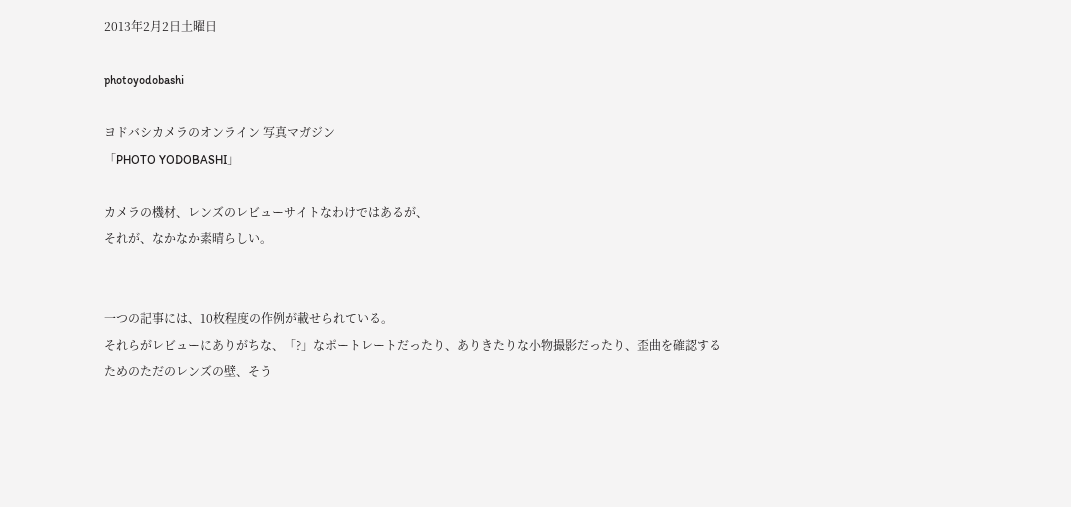2013年2月2日土曜日

photoyodobashi

ヨドバシカメラのオンライン 写真マガジン
「PHOTO YODOBASHI」

カメラの機材、レンズのレビューサイトなわけではあるが、
それが、なかなか素晴らしい。


一つの記事には、10枚程度の作例が載せられている。
それらがレビューにありがちな、「?」なポートレートだったり、ありきたりな小物撮影だったり、歪曲を確認するためのただのレンズの壁、そう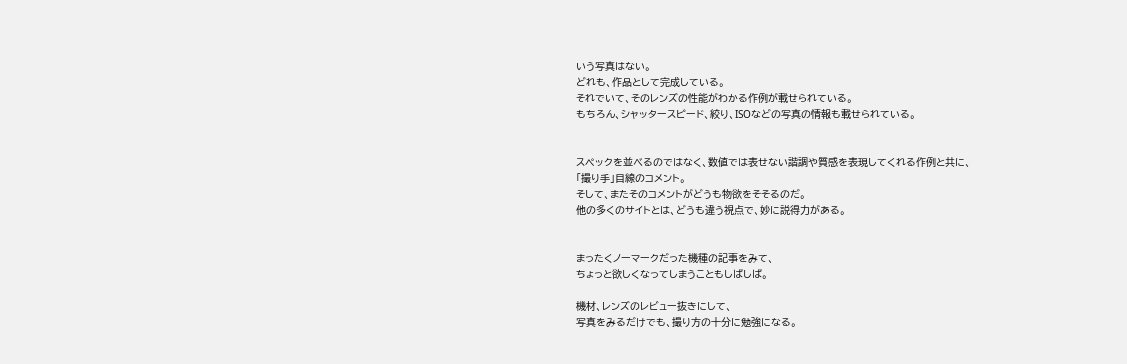いう写真はない。
どれも、作品として完成している。
それでいて、そのレンズの性能がわかる作例が載せられている。
もちろん、シャッタースピード、絞り、ISOなどの写真の情報も載せられている。


スペックを並べるのではなく、数値では表せない諧調や質感を表現してくれる作例と共に、
「撮り手」目線のコメント。
そして、またそのコメントがどうも物欲をそそるのだ。
他の多くのサイトとは、どうも違う視点で、妙に説得力がある。


まったくノーマークだった機種の記事をみて、
ちょっと欲しくなってしまうこともしばしば。

機材、レンズのレビュー抜きにして、
写真をみるだけでも、撮り方の十分に勉強になる。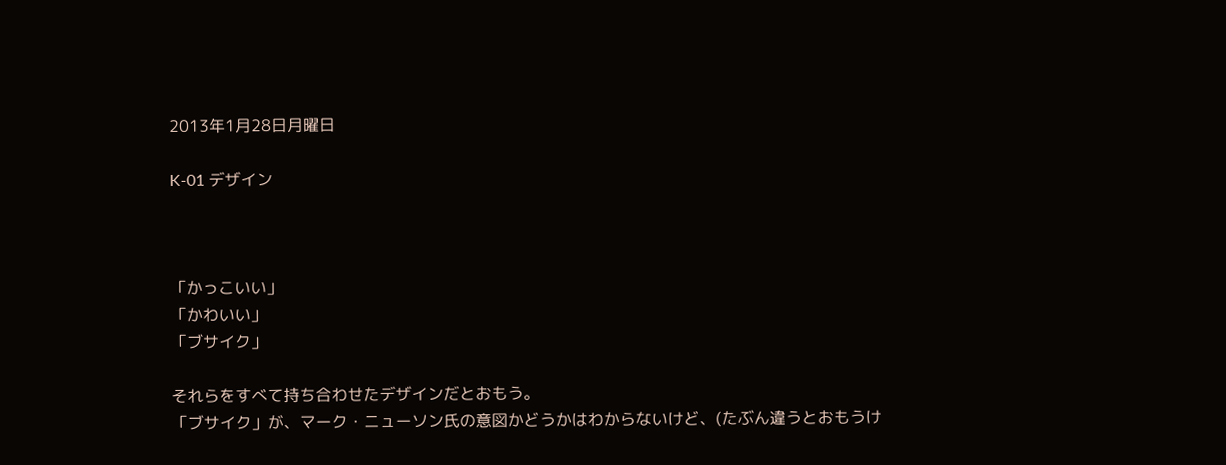2013年1月28日月曜日

K-01 デザイン



「かっこいい」
「かわいい」
「ブサイク」

それらをすべて持ち合わせたデザインだとおもう。
「ブサイク」が、マーク・ニューソン氏の意図かどうかはわからないけど、(たぶん違うとおもうけ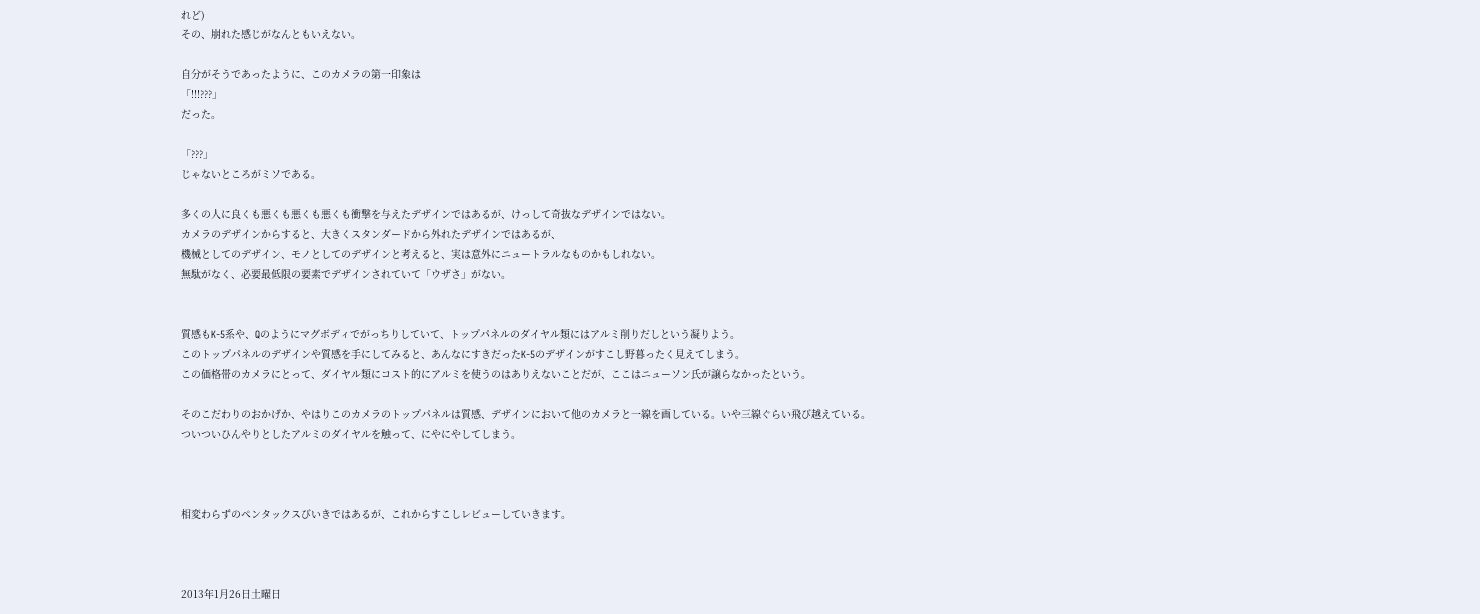れど)
その、崩れた感じがなんともいえない。

自分がそうであったように、このカメラの第一印象は
「!!!???」
だった。

「???」
じゃないところがミソである。

多くの人に良くも悪くも悪くも悪くも衝撃を与えたデザインではあるが、けっして奇抜なデザインではない。
カメラのデザインからすると、大きくスタンダードから外れたデザインではあるが、
機械としてのデザイン、モノとしてのデザインと考えると、実は意外にニュートラルなものかもしれない。
無駄がなく、必要最低限の要素でデザインされていて「ウザさ」がない。


質感もK-5系や、Qのようにマグボディでがっちりしていて、トップパネルのダイヤル類にはアルミ削りだしという凝りよう。
このトップパネルのデザインや質感を手にしてみると、あんなにすきだったK-5のデザインがすこし野暮ったく見えてしまう。
この価格帯のカメラにとって、ダイヤル類にコスト的にアルミを使うのはありえないことだが、ここはニューソン氏が譲らなかったという。

そのこだわりのおかげか、やはりこのカメラのトップパネルは質感、デザインにおいて他のカメラと一線を画している。いや三線ぐらい飛び越えている。
ついついひんやりとしたアルミのダイヤルを触って、にやにやしてしまう。



相変わらずのペンタックスびいきではあるが、これからすこしレビューしていきます。



2013年1月26日土曜日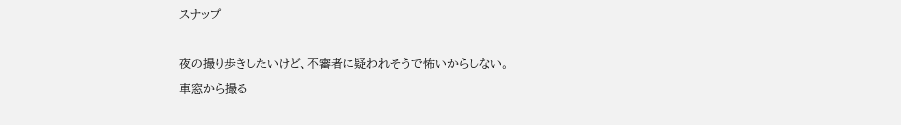スナップ

夜の撮り歩きしたいけど、不審者に疑われそうで怖いからしない。
車窓から撮る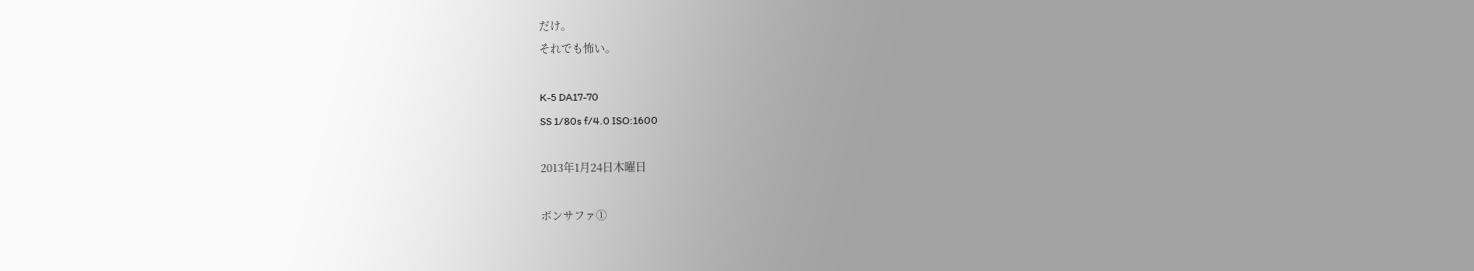だけ。
それでも怖い。

K-5 DA17-70
SS 1/80s f/4.0 ISO:1600

2013年1月24日木曜日

ボンサファ①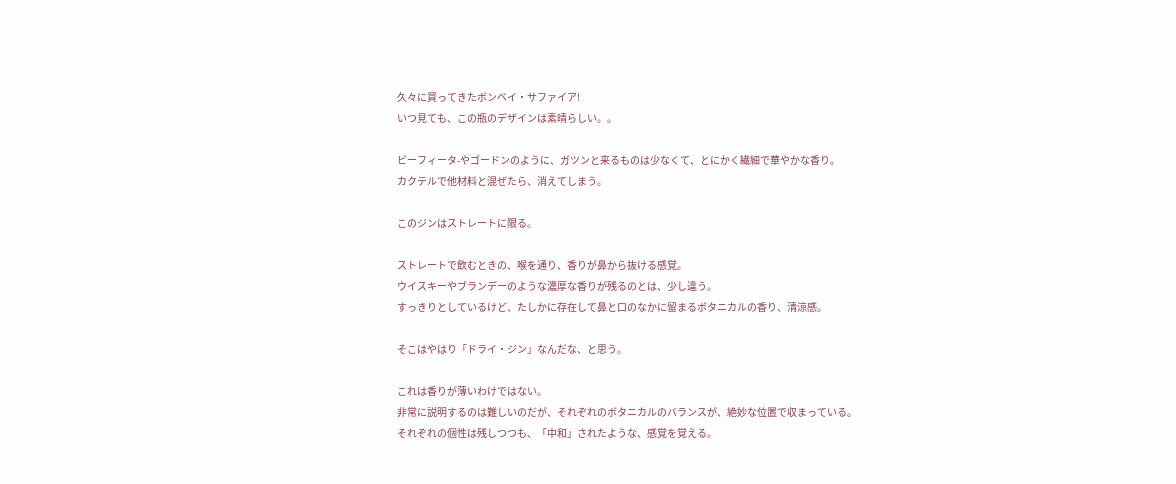久々に買ってきたボンベイ・サファイア!
いつ見ても、この瓶のデザインは素晴らしい。。

ビーフィータ-やゴードンのように、ガツンと来るものは少なくて、とにかく繊細で華やかな香り。
カクテルで他材料と混ぜたら、消えてしまう。

このジンはストレートに限る。

ストレートで飲むときの、喉を通り、香りが鼻から抜ける感覚。
ウイスキーやブランデーのような濃厚な香りが残るのとは、少し違う。
すっきりとしているけど、たしかに存在して鼻と口のなかに留まるボタニカルの香り、清涼感。

そこはやはり「ドライ・ジン」なんだな、と思う。

これは香りが薄いわけではない。
非常に説明するのは難しいのだが、それぞれのボタニカルのバランスが、絶妙な位置で収まっている。
それぞれの個性は残しつつも、「中和」されたような、感覚を覚える。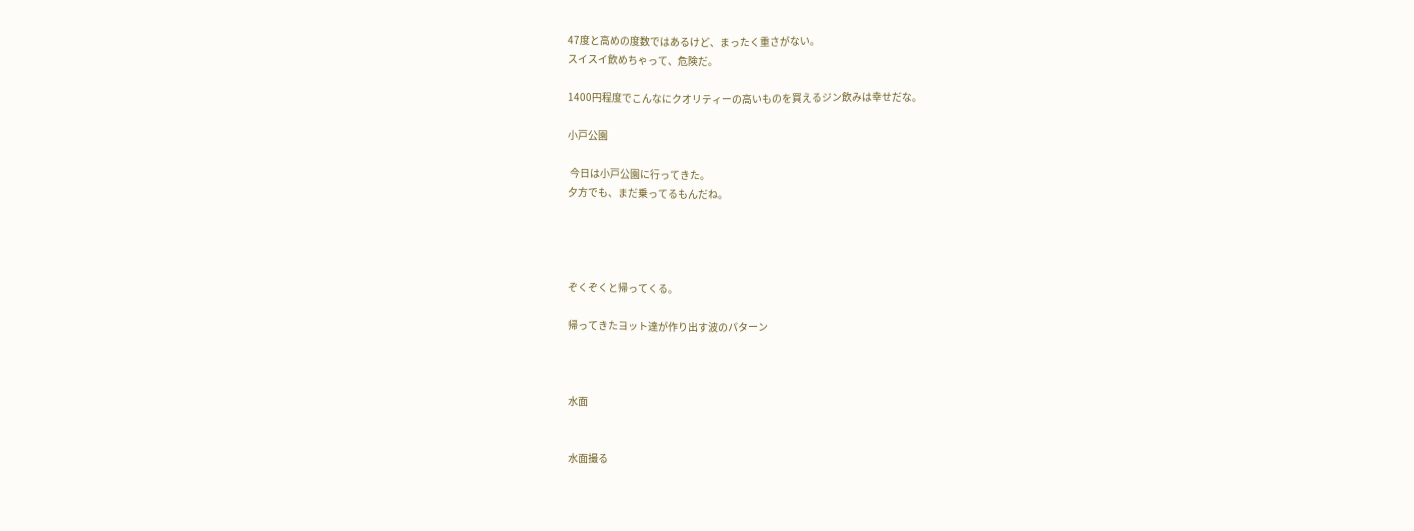47度と高めの度数ではあるけど、まったく重さがない。
スイスイ飲めちゃって、危険だ。

1400円程度でこんなにクオリティーの高いものを買えるジン飲みは幸せだな。

小戸公園

 今日は小戸公園に行ってきた。
夕方でも、まだ乗ってるもんだね。




ぞくぞくと帰ってくる。

帰ってきたヨット達が作り出す波のパターン



水面


水面撮る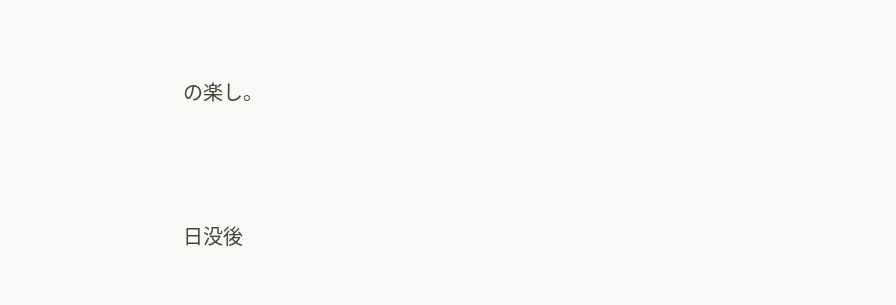の楽し。



日没後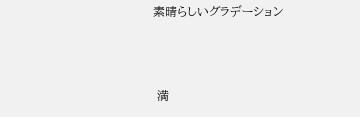素晴らしいグラデーション



 満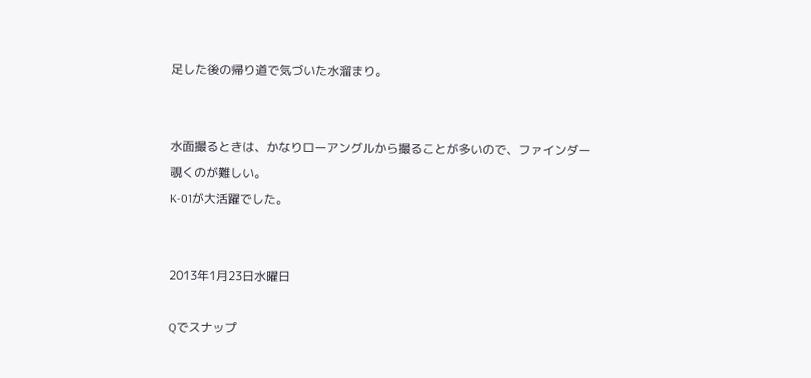足した後の帰り道で気づいた水溜まり。


水面撮るときは、かなりローアングルから撮ることが多いので、ファインダー覗くのが難しい。
K-01が大活躍でした。


2013年1月23日水曜日

Qでスナップ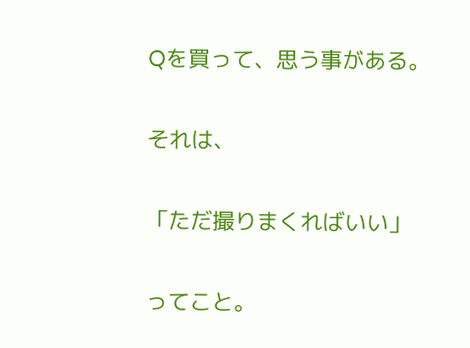Qを買って、思う事がある。

それは、

「ただ撮りまくればいい」

ってこと。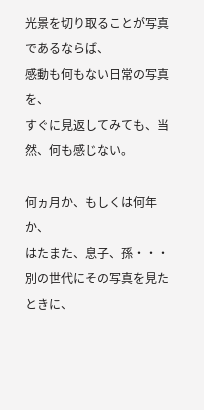光景を切り取ることが写真であるならば、
感動も何もない日常の写真を、
すぐに見返してみても、当然、何も感じない。

何ヵ月か、もしくは何年か、
はたまた、息子、孫・・・別の世代にその写真を見たときに、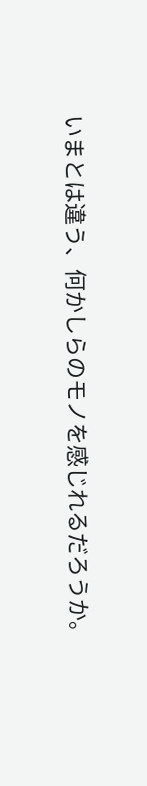いまとは違う、何かしらのモノを感じれるだろうか。